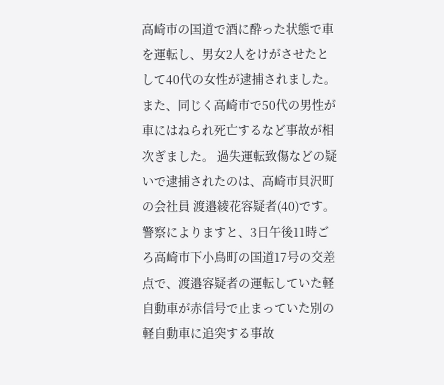高崎市の国道で酒に酔った状態で車を運転し、男女2人をけがさせたとして40代の女性が逮捕されました。また、同じく高崎市で50代の男性が車にはねられ死亡するなど事故が相次ぎました。 過失運転致傷などの疑いで逮捕されたのは、高崎市貝沢町の会社員 渡邉綾花容疑者(40)です。警察によりますと、3日午後11時ごろ高崎市下小鳥町の国道17号の交差点で、渡邉容疑者の運転していた軽自動車が赤信号で止まっていた別の軽自動車に追突する事故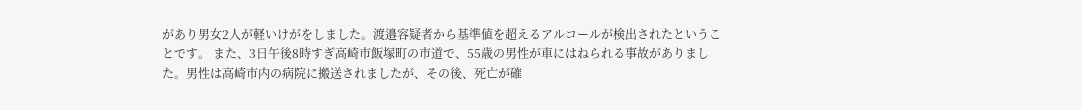があり男女2人が軽いけがをしました。渡邉容疑者から基準値を超えるアルコールが検出されたということです。 また、3日午後8時すぎ高崎市飯塚町の市道で、55歳の男性が車にはねられる事故がありました。男性は高崎市内の病院に搬送されましたが、その後、死亡が確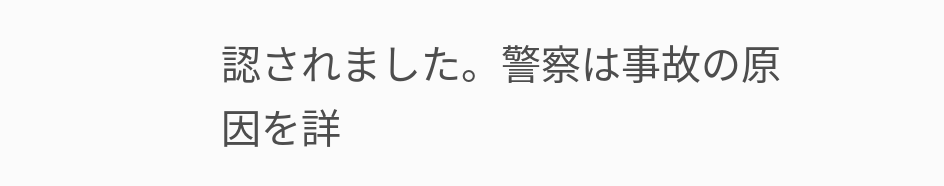認されました。警察は事故の原因を詳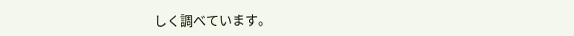しく調べています。